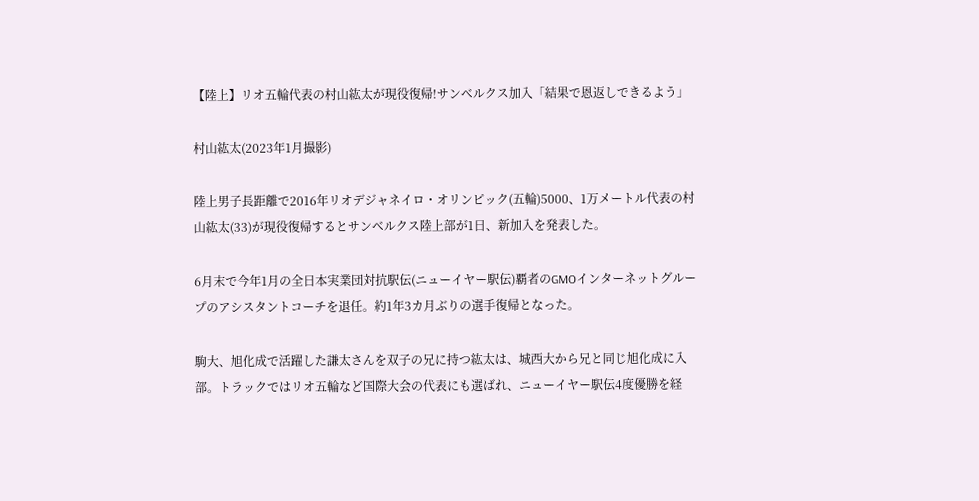【陸上】リオ五輪代表の村山紘太が現役復帰!サンベルクス加入「結果で恩返しできるよう」

村山紘太(2023年1月撮影)

陸上男子長距離で2016年リオデジャネイロ・オリンピック(五輪)5000、1万メートル代表の村山紘太(33)が現役復帰するとサンベルクス陸上部が1日、新加入を発表した。

6月末で今年1月の全日本実業団対抗駅伝(ニューイヤー駅伝)覇者のGMOインターネットグループのアシスタントコーチを退任。約1年3カ月ぶりの選手復帰となった。

駒大、旭化成で活躍した謙太さんを双子の兄に持つ紘太は、城西大から兄と同じ旭化成に入部。トラックではリオ五輪など国際大会の代表にも選ばれ、ニューイヤー駅伝4度優勝を経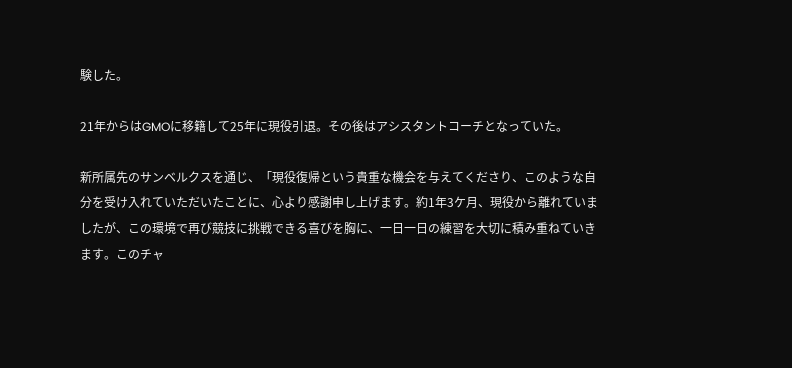験した。

21年からはGMOに移籍して25年に現役引退。その後はアシスタントコーチとなっていた。

新所属先のサンベルクスを通じ、「現役復帰という貴重な機会を与えてくださり、このような自分を受け入れていただいたことに、心より感謝申し上げます。約1年3ケ月、現役から離れていましたが、この環境で再び競技に挑戦できる喜びを胸に、一日一日の練習を大切に積み重ねていきます。このチャ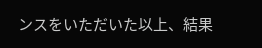ンスをいただいた以上、結果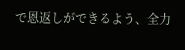で恩返しができるよう、全力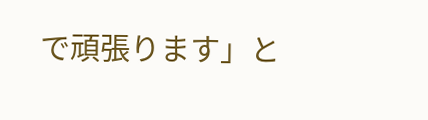で頑張ります」と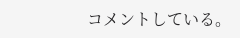コメントしている。